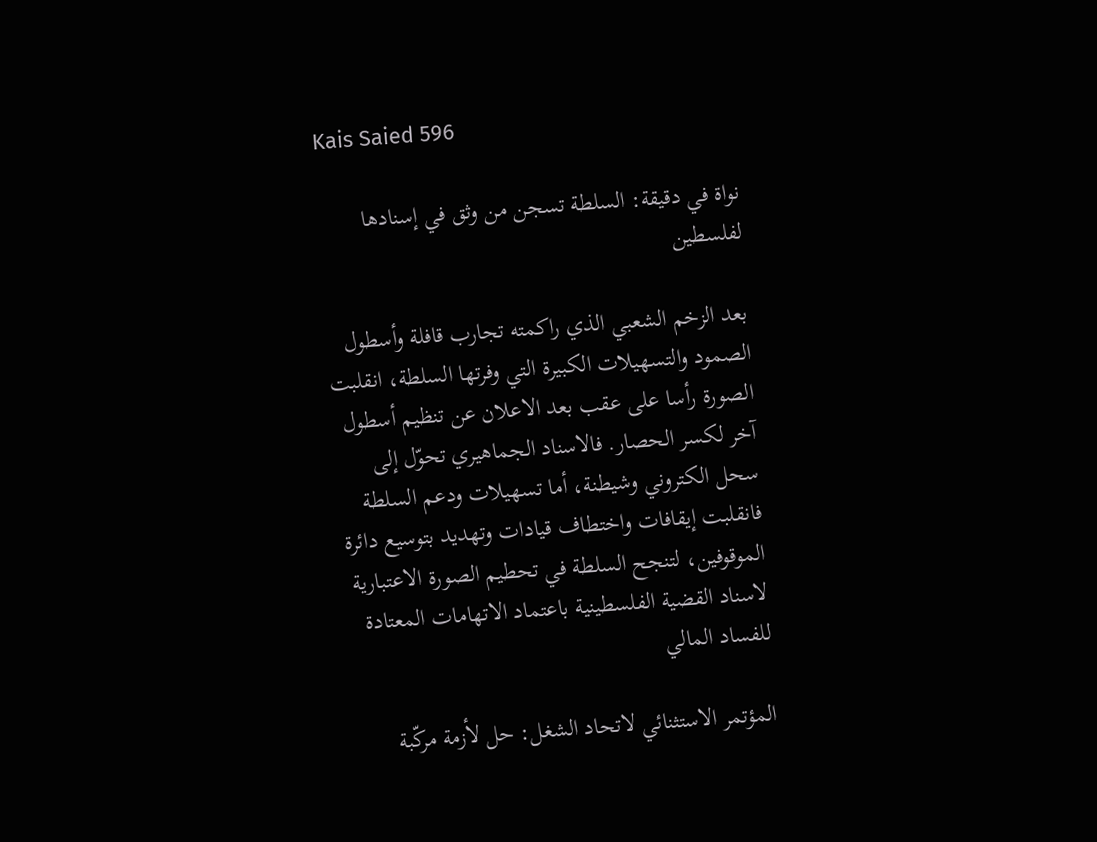Kais Saied 596

نواة في دقيقة: السلطة تسجن من وثق في إسنادها لفلسطين

بعد الزخم الشعبي الذي راكمته تجارب قافلة وأسطول الصمود والتسهيلات الكبيرة التي وفرتها السلطة، انقلبت الصورة رأسا على عقب بعد الاعلان عن تنظيم أسطول آخر لكسر الحصار. فالاسناد الجماهيري تحوّل إلى سحل الكتروني وشيطنة، أما تسهيلات ودعم السلطة فانقلبت إيقافات واختطاف قيادات وتهديد بتوسيع دائرة الموقوفين، لتنجح السلطة في تحطيم الصورة الاعتبارية لاسناد القضية الفلسطينية باعتماد الاتهامات المعتادة للفساد المالي

المؤتمر الاستثنائي لاتحاد الشغل: حل لأزمة مركّبة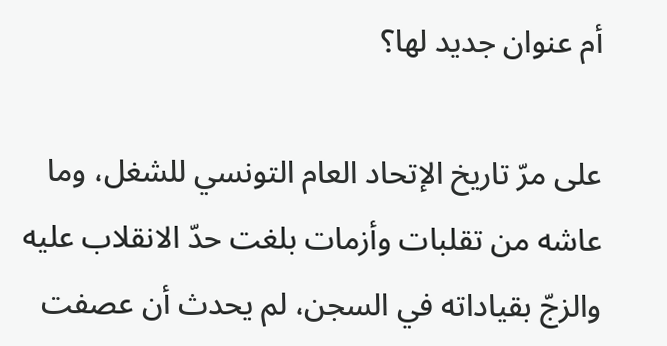أم عنوان جديد لها؟

على مرّ تاريخ الإتحاد العام التونسي للشغل، وما عاشه من تقلبات وأزمات بلغت حدّ الانقلاب عليه والزجّ بقياداته في السجن، لم يحدث أن عصفت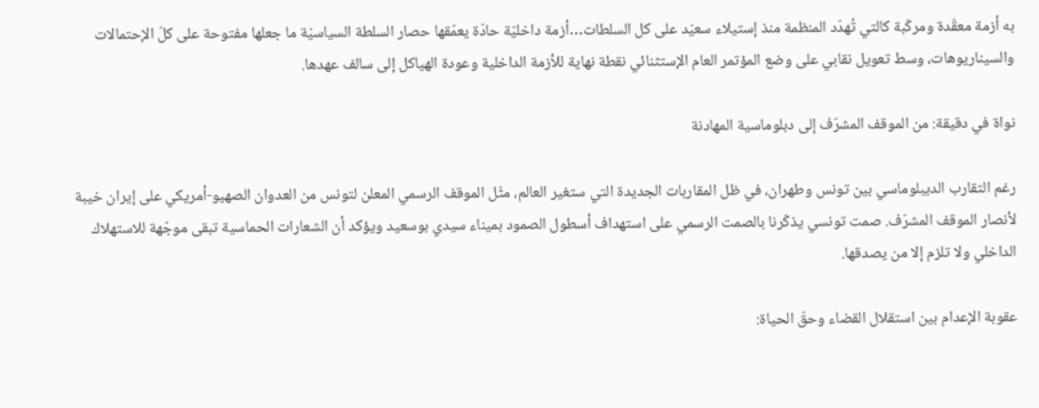به أزمة معقّدة ومركّبة كالتي تُهدّد المنظمة منذ إستيلاء سعيّد على كل السلطات…أزمة داخليّة حادّة يعمّقها حصار السلطة السياسيّة ما جعلها مفتوحة على كلّ الإحتمالات والسيناريوهات، وسط تعويل نقابي على وضع المؤتمر العام الإستثنائي نقطة نهاية للأزمة الداخلية وعودة الهياكل إلى سالف عهدها.

نواة في دقيقة: من الموقف المشرّف إلى دبلوماسية المهادنة

رغم التقارب الديبلوماسي بين تونس وطهران، في ظل المقاربات الجديدة التي ستغير العالم، مثّل الموقف الرسمي المعلن لتونس من العدوان الصهيو-أمريكي على إيران خيبة لأنصار الموقف المشرّف. صمت تونسي يذكّرنا بالصمت الرسمي على استهداف أسطول الصمود بميناء سيدي بوسعيد ويؤكد أن الشعارات الحماسية تبقى موجّهة للاستهلاك الداخلي ولا تلزم إلا من يصدقها.

عقوبة الإعدام بين استقلال القضاء وحقّ الحياة: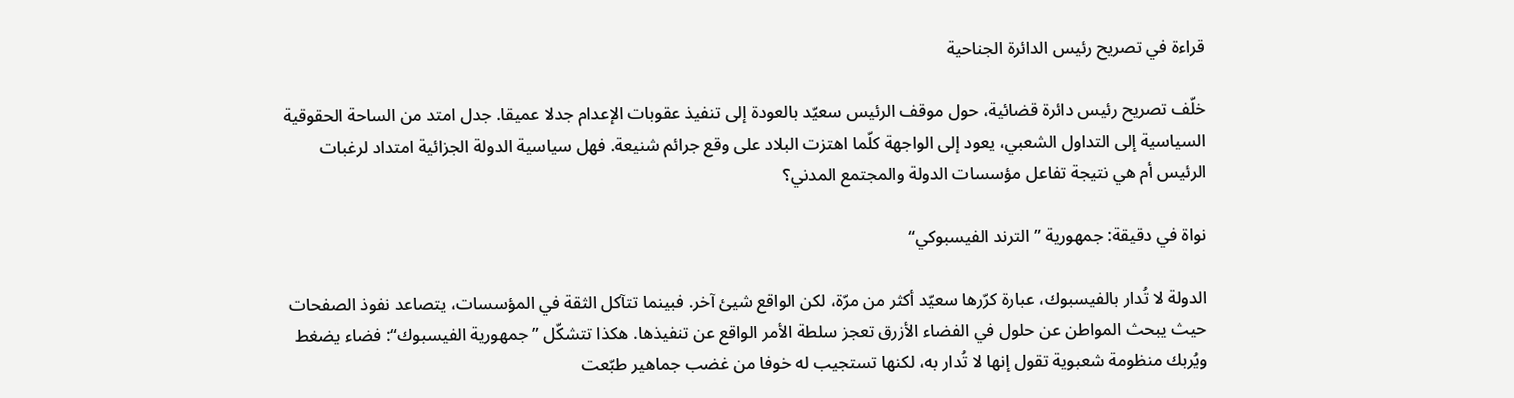قراءة في تصريح رئيس الدائرة الجناحية

خلّف تصريح رئيس دائرة قضائية، حول موقف الرئيس سعيّد بالعودة إلى تنفيذ عقوبات الإعدام جدلا عميقا. جدل امتد من الساحة الحقوقية السياسية إلى التداول الشعبي، يعود إلى الواجهة كلّما اهتزت البلاد على وقع جرائم شنيعة. فهل سياسية الدولة الجزائية امتداد لرغبات الرئيس أم هي نتيجة تفاعل مؤسسات الدولة والمجتمع المدني؟

نواة في دقيقة: جمهورية ”الترند الفيسبوكي“

الدولة لا تُدار بالفيسبوك، عبارة كرّرها سعيّد أكثر من مرّة، لكن الواقع شيئ آخر. فبينما تتآكل الثقة في المؤسسات، يتصاعد نفوذ الصفحات حيث يبحث المواطن عن حلول في الفضاء الأزرق تعجز سلطة الأمر الواقع عن تنفيذها. هكذا تتشكّل ”جمهورية الفيسبوك“: فضاء يضغط ويُربك منظومة شعبوية تقول إنها لا تُدار به، لكنها تستجيب له خوفا من غضب جماهير طبّعت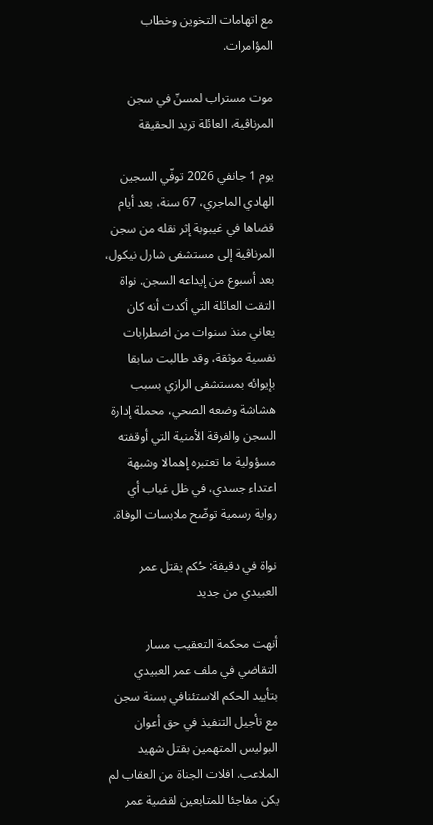مع اتهامات التخوين وخطاب المؤامرات.

موت مستراب لمسنّ في سجن المرناڤية، العائلة تريد الحقيقة

يوم 1 جانفي 2026 توفّي السجين الهادي الماجري، 67 سنة، بعد أيام قضاها في غيبوبة إثر نقله من سجن المرناڤية إلى مستشفى شارل نيكول، بعد أسبوع من إيداعه السجن. نواة التقت العائلة التي أكدت أنه كان يعاني منذ سنوات من اضطرابات نفسية موثقة، وقد طالبت سابقا بإيوائه بمستشفى الرازي بسبب هشاشة وضعه الصحي، محملة إدارة السجن والفرقة الأمنية التي أوقفته مسؤولية ما تعتبره إهمالا وشبهة اعتداء جسدي، في ظل غياب أي رواية رسمية توضّح ملابسات الوفاة.

نواة في دقيقة: حُكم يقتل عمر العبيدي من جديد

أنهت محكمة التعقيب مسار التقاضي في ملف عمر العبيدي بتأييد الحكم الاستئنافي بسنة سجن مع تأجيل التنفيذ في حق أعوان البوليس المتهمين بقتل شهيد الملاعب. افلات الجناة من العقاب لم يكن مفاجئا للمتابعين لقضية عمر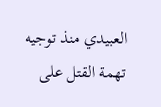العبيدي منذ توجيه تهمة القتل على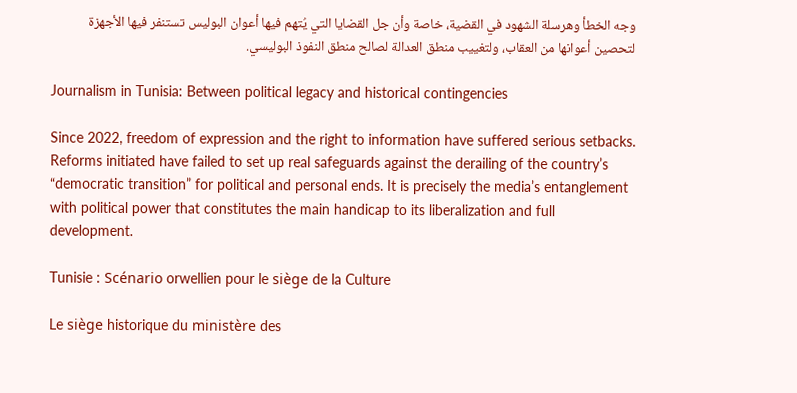وجه الخطأ وهرسلة الشهود في القضية، خاصة وأن جل القضايا التي يُتهم فيها أعوان البوليس تستنفر فيها الأجهزة لتحصين أعوانها من العقاب، ولتغييب منطق العدالة لصالح منطق النفوذ البوليسي.

Journalism in Tunisia: Between political legacy and historical contingencies

Since 2022, freedom of expression and the right to information have suffered serious setbacks. Reforms initiated have failed to set up real safeguards against the derailing of the country’s “democratic transition” for political and personal ends. It is precisely the media’s entanglement with political power that constitutes the main handicap to its liberalization and full development.

Tunisie : Scénario orwellien pour le siège de la Culture

Le siège historique du ministère des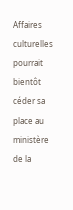Affaires culturelles pourrait bientôt céder sa place au ministère de la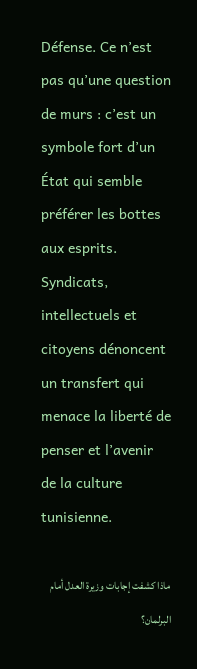Défense. Ce n’est pas qu’une question de murs : c’est un symbole fort d’un État qui semble préférer les bottes aux esprits. Syndicats, intellectuels et citoyens dénoncent un transfert qui menace la liberté de penser et l’avenir de la culture tunisienne.

ماذا كشفت إجابات وزيرة العدل أمام البرلمان؟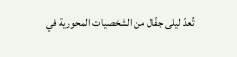تُعدّ ليلى جفّال من الشخصيات المحورية في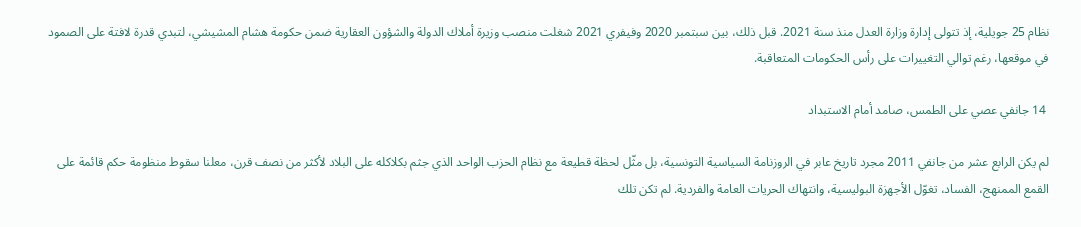نظام 25 جويلية، إذ تتولى إدارة وزارة العدل منذ سنة 2021. قبل ذلك، بين سبتمبر 2020 وفيفري 2021 شغلت منصب وزيرة أملاك الدولة والشؤون العقارية ضمن حكومة هشام المشيشي، لتبدي قدرة لافتة على الصمود في موقعها، رغم توالي التغييرات على رأس الحكومات المتعاقبة.

 14 جانفي عصي على الطمس، صامد أمام الاستبداد

لم يكن الرابع عشر من جانفي 2011 مجرد تاريخ عابر في الروزنامة السياسية التونسية، بل مثّل لحظة قطيعة مع نظام الحزب الواحد الذي جثم بكلاكله على البلاد لأكثر من نصف قرن، معلنا سقوط منظومة حكم قائمة على القمع الممنهج، الفساد، تغوّل الأجهزة البوليسية، وانتهاك الحريات العامة والفردية. لم تكن تلك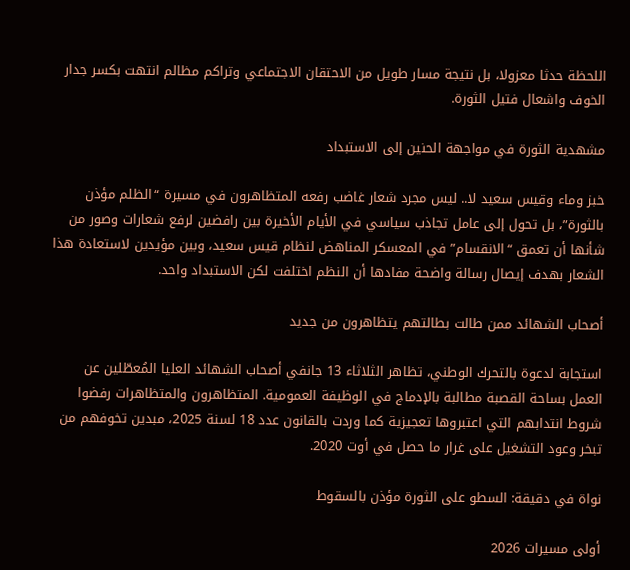اللحظة حدثا معزولا، بل نتيجة مسار طويل من الاحتقان الاجتماعي وتراكم مظالم انتهت بكسر جدار الخوف واشعال فتيل الثورة.

مشهدية الثورة في مواجهة الحنين إلى الاستبداد

خبز وماء وقيس سعيد لا.. ليس مجرد شعار غاضب رفعه المتظاهرون في مسيرة “الظلم مؤذن بالثورة”، بل تحول إلى عامل تجاذب سياسي في الأيام الأخيرة بين رافضين لرفع شعارات وصور من شأنها أن تعمق “الانقسام” في المعسكر المناهض لنظام قيس سعيد، وبين مؤيدين لاستعادة هذا الشعار بهدف إيصال رسالة واضحة مفادها أن النظم اختلفت لكن الاستبداد واحد.

أصحاب الشهائد ممن طالت بطالتهم يتظاهرون من جديد

استجابة لدعوة بالتحرك الوطني، تظاهر الثلاثاء 13 جانفي أصحاب الشهائد العليا المُعطّلين عن العمل بساحة القصبة مطالبة بالإدماج في الوظيفة العمومية. المتظاهرون والمتظاهرات رفضوا شروط انتدابهم التي اعتبروها تعجيزية كما وردت بالقانون عدد 18 لسنة 2025، مبدين تخوفهم من تبخر وعود التشغيل على غرار ما حصل في أوت 2020.

نواة في دقيقة: السطو على الثورة مؤذن بالسقوط

أولى مسيرات 2026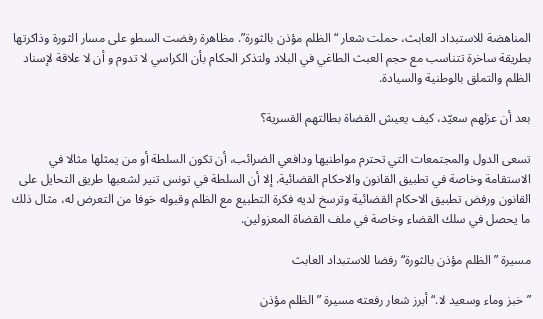المناهضة للاستبداد العابث، حملت شعار “الظلم مؤذن بالثورة”. مظاهرة رفضت السطو على مسار الثورة وذاكرتها بطريقة ساخرة تتناسب مع حجم العبث الطاغي في البلاد ولتذكر الحكام بأن الكراسي لا تدوم و أن لا علاقة لإسناد الظلم والتملق بالوطنية والسيادة.

بعد أن عزلهم سعيّد، كيف يعيش القضاة بطالتهم القسرية؟

تسعى الدول والمجتمعات التي تحترم مواطنيها ودافعي الضرائب، أن تكون السلطة أو من يمثلها مثالا في الاستقامة وخاصة في تطبيق القانون والاحكام القضائية. إلا أن السلطة في تونس تنير لشعبها طريق التحايل على القانون ورفض تطبيق الاحكام القضائية وترسخ لديه فكرة التطبيع مع الظلم وقبوله خوفا من التعرض له، مثال ذلك ما يحصل في سلك القضاء وخاصة في ملف القضاة المعزولين.

مسيرة ”الظلم مؤذن بالثورة“ رفضا للاستبداد العابث

”خبز وماء وسعيد لا.“ أبرز شعار رفعته مسيرة ”الظلم مؤذن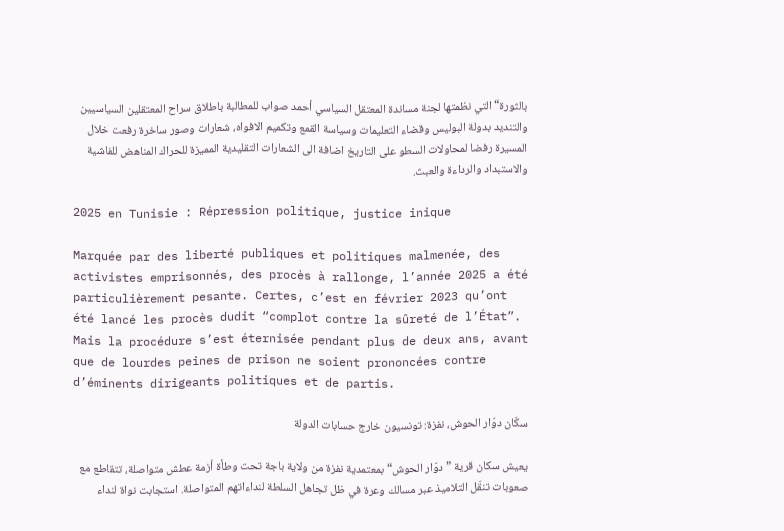بالثورة“ التي نظمتها لجنة مساندة المعتقل السياسي أحمد صواب للمطالبة باطلاق سراح المعتقلين السياسيين والتنديد بدولة البوليس وقضاء التعليمات وسياسة القمع وتكميم الافواه، شعارات وصور ساخرة رفعت خلال المسيرة رفضا لمحاولات السطو على التاريخ اضافة الى الشعارات التقليدية المميزة للحراك المناهض للفاشية والاستبداد والرداءة والعبث.

2025 en Tunisie : Répression politique, justice inique

Marquée par des liberté publiques et politiques malmenée, des activistes emprisonnés, des procès à rallonge, l’année 2025 a été particulièrement pesante. Certes, c’est en février 2023 qu’ont été lancé les procès dudit “complot contre la sûreté de l’État”. Mais la procédure s’est éternisée pendant plus de deux ans, avant que de lourdes peines de prison ne soient prononcées contre d’éminents dirigeants politiques et de partis.

سكّان دوّار الحوش، نفزة: تونسيون خارج حسابات الدولة

يعيش سكان قرية ”دوّار الحوش“ بمعتمدية نفزة من ولاية باجة تحت وطأة أزمة عطش متواصلة، تتقاطع مع صعوبات تنقّل التلاميذ عبر مسالك وعرة في ظل تجاهل السلطة لنداءاتهم المتواصلة. استجابت نواة لنداء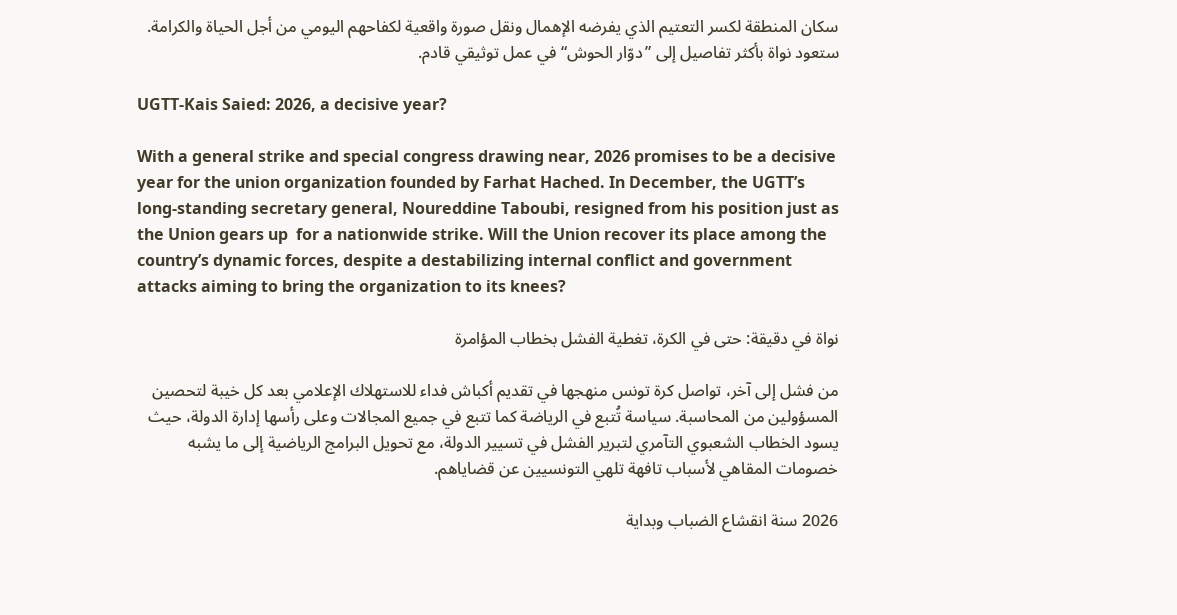سكان المنطقة لكسر التعتيم الذي يفرضه الإهمال ونقل صورة واقعية لكفاحهم اليومي من أجل الحياة والكرامة. ستعود نواة بأكثر تفاصيل إلى ”دوّار الحوش“ في عمل توثيقي قادم.

UGTT-Kais Saied: 2026, a decisive year?

With a general strike and special congress drawing near, 2026 promises to be a decisive year for the union organization founded by Farhat Hached. In December, the UGTT’s long-standing secretary general, Noureddine Taboubi, resigned from his position just as the Union gears up  for a nationwide strike. Will the Union recover its place among the country’s dynamic forces, despite a destabilizing internal conflict and government attacks aiming to bring the organization to its knees?

نواة في دقيقة: حتى في الكرة، تغطية الفشل بخطاب المؤامرة

من فشل إلى آخر، تواصل كرة تونس منهجها في تقديم أكباش فداء للاستهلاك الإعلامي بعد كل خيبة لتحصين المسؤولين من المحاسبة. سياسة تُتبع في الرياضة كما تتبع في جميع المجالات وعلى رأسها إدارة الدولة، حيث يسود الخطاب الشعبوي التآمري لتبرير الفشل في تسيير الدولة، مع تحويل البرامج الرياضية إلى ما يشبه خصومات المقاهي لأسباب تافهة تلهي التونسيين عن قضاياهم.

2026 سنة انقشاع الضباب وبداية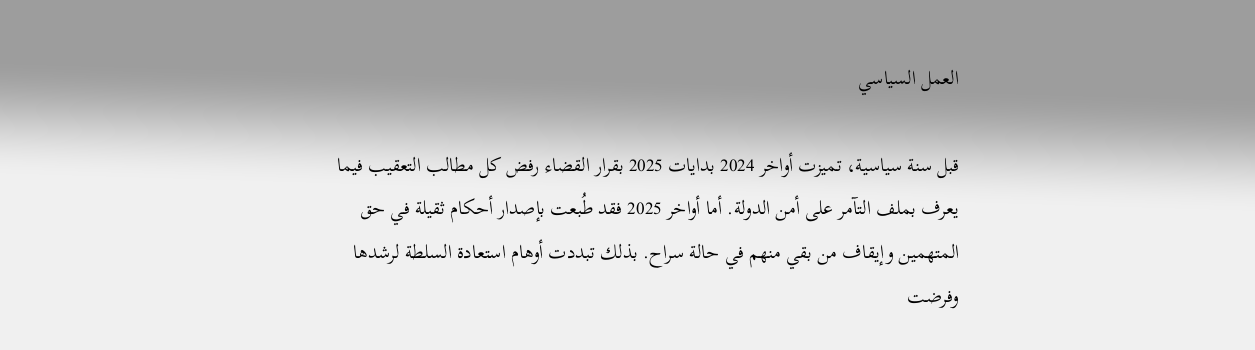العمل السياسي

قبل سنة سياسية، تميزت أواخر 2024 بدايات 2025 بقرار القضاء رفض كل مطالب التعقيب فيما يعرف بملف التآمر على أمن الدولة. أما أواخر 2025 فقد طُبعت بإصدار أحكام ثقيلة في حق المتهمين وإيقاف من بقي منهم في حالة سراح. بذلك تبددت أوهام استعادة السلطة لرشدها وفرضت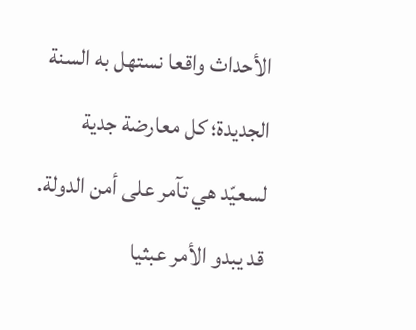الأحداث واقعا نستهل به السنة الجديدة؛ كل معارضة جدية لسعيّد هي تآمر على أمن الدولة. قد يبدو الأمر عبثيا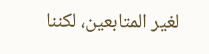لغير المتابعين، لكننا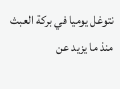نتوغل يوميا في بركة العبث منذ ما يزيد عن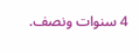4 سنوات ونصف.